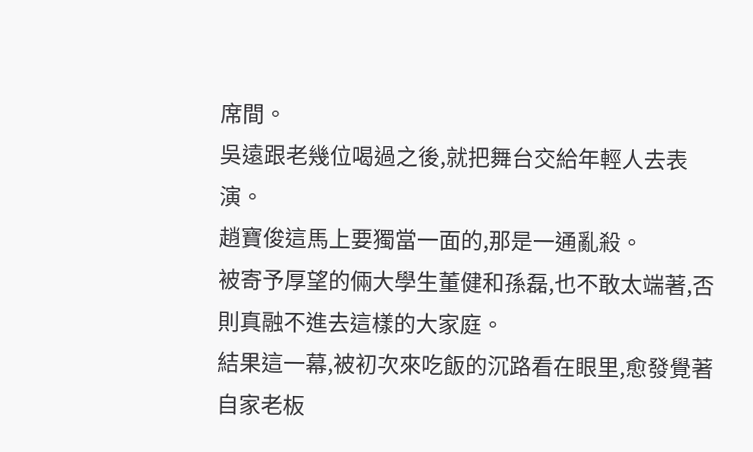席間。
吳遠跟老幾位喝過之後,就把舞台交給年輕人去表演。
趙寶俊這馬上要獨當一面的,那是一通亂殺。
被寄予厚望的倆大學生董健和孫磊,也不敢太端著,否則真融不進去這樣的大家庭。
結果這一幕,被初次來吃飯的沉路看在眼里,愈發覺著自家老板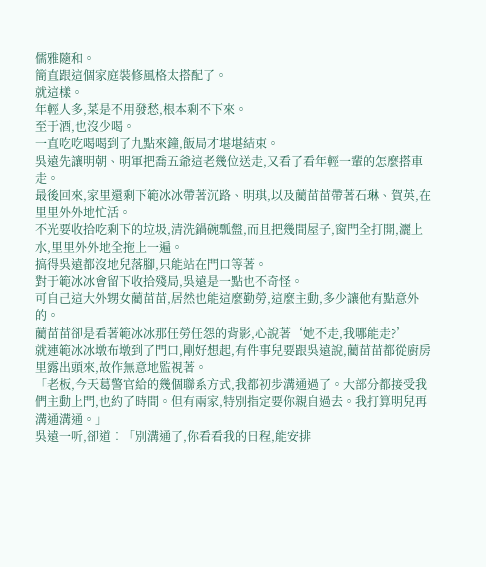儒雅隨和。
簡直跟這個家庭裝修風格太搭配了。
就這樣。
年輕人多,菜是不用發愁,根本剩不下來。
至于酒,也沒少喝。
一直吃吃喝喝到了九點來鐘,飯局才堪堪結束。
吳遠先讓明朝、明軍把喬五爺這老幾位送走,又看了看年輕一輩的怎麼搭車走。
最後回來,家里還剩下範冰冰帶著沉路、明琪,以及藺苗苗帶著石琳、賀英,在里里外外地忙活。
不光要收拾吃剩下的垃圾,清洗鍋碗瓢盤,而且把幾間屋子,窗門全打開,灑上水,里里外外地全拖上一遍。
搞得吳遠都沒地兒落腳,只能站在門口等著。
對于範冰冰會留下收拾殘局,吳遠是一點也不奇怪。
可自己這大外甥女藺苗苗,居然也能這麼勤勞,這麼主動,多少讓他有點意外的。
藺苗苗卻是看著範冰冰那任勞任怨的背影,心說著‘她不走,我哪能走?’
就連範冰冰墩布墩到了門口,剛好想起,有件事兒要跟吳遠說,藺苗苗都從廚房里露出頭來,故作無意地監視著。
「老板,今天葛警官給的幾個聯系方式,我都初步溝通過了。大部分都接受我們主動上門,也約了時間。但有兩家,特別指定要你親自過去。我打算明兒再溝通溝通。」
吳遠一听,卻道︰「別溝通了,你看看我的日程,能安排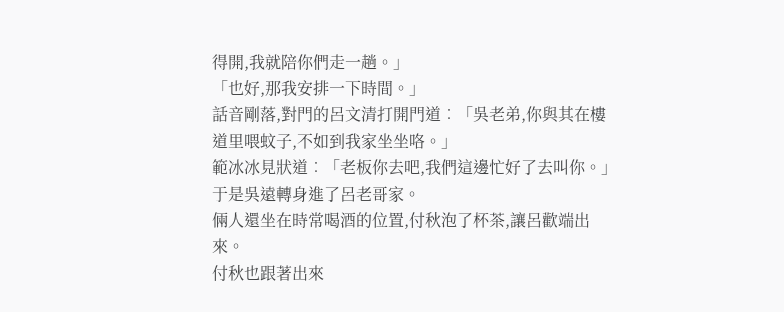得開,我就陪你們走一趟。」
「也好,那我安排一下時間。」
話音剛落,對門的呂文清打開門道︰「吳老弟,你與其在樓道里喂蚊子,不如到我家坐坐咯。」
範冰冰見狀道︰「老板你去吧,我們這邊忙好了去叫你。」
于是吳遠轉身進了呂老哥家。
倆人還坐在時常喝酒的位置,付秋泡了杯茶,讓呂歡端出來。
付秋也跟著出來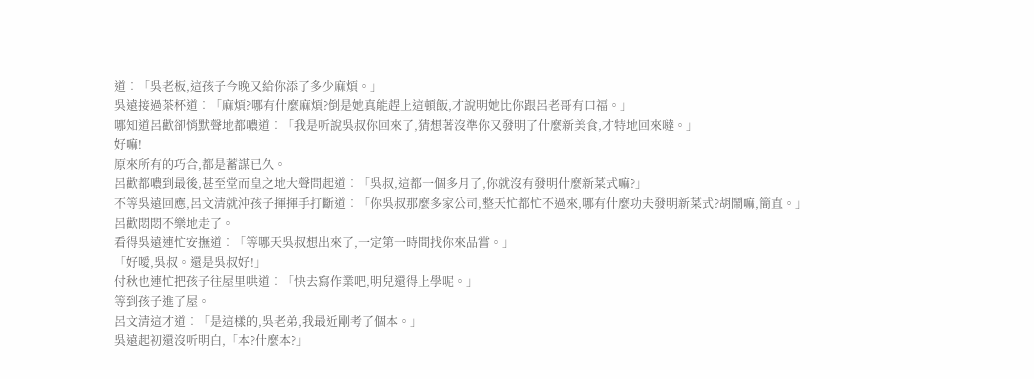道︰「吳老板,這孩子今晚又給你添了多少麻煩。」
吳遠接過茶杯道︰「麻煩?哪有什麼麻煩?倒是她真能趕上這頓飯,才說明她比你跟呂老哥有口福。」
哪知道呂歡卻悄默聲地都噥道︰「我是听說吳叔你回來了,猜想著沒準你又發明了什麼新美食,才特地回來噠。」
好嘛!
原來所有的巧合,都是蓄謀已久。
呂歡都噥到最後,甚至堂而皇之地大聲問起道︰「吳叔,這都一個多月了,你就沒有發明什麼新菜式嘛?」
不等吳遠回應,呂文清就沖孩子揮揮手打斷道︰「你吳叔那麼多家公司,整天忙都忙不過來,哪有什麼功夫發明新菜式?胡鬧嘛,簡直。」
呂歡悶悶不樂地走了。
看得吳遠連忙安撫道︰「等哪天吳叔想出來了,一定第一時間找你來品嘗。」
「好噯,吳叔。還是吳叔好!」
付秋也連忙把孩子往屋里哄道︰「快去寫作業吧,明兒還得上學呢。」
等到孩子進了屋。
呂文清這才道︰「是這樣的,吳老弟,我最近剛考了個本。」
吳遠起初還沒听明白,「本?什麼本?」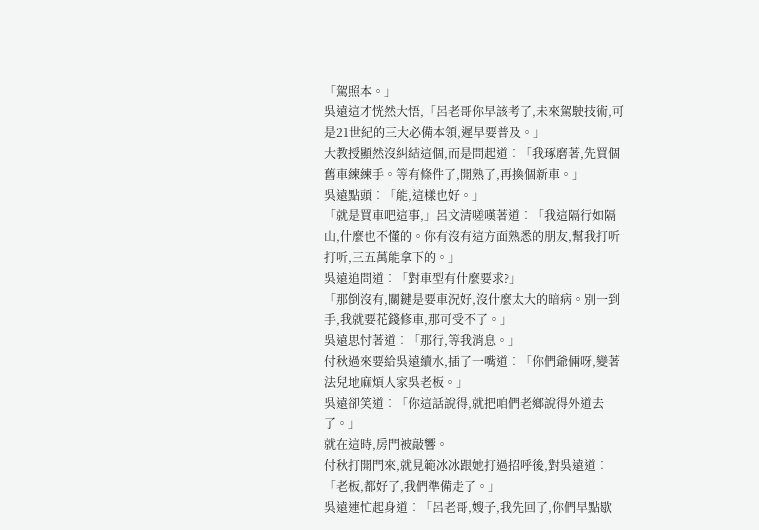「駕照本。」
吳遠這才恍然大悟,「呂老哥你早該考了,未來駕駛技術,可是21世紀的三大必備本領,遲早要普及。」
大教授顯然沒糾結這個,而是問起道︰「我琢磨著,先買個舊車練練手。等有條件了,開熟了,再換個新車。」
吳遠點頭︰「能,這樣也好。」
「就是買車吧這事,」呂文清嗟嘆著道︰「我這隔行如隔山,什麼也不懂的。你有沒有這方面熟悉的朋友,幫我打听打听,三五萬能拿下的。」
吳遠追問道︰「對車型有什麼要求?」
「那倒沒有,關鍵是要車況好,沒什麼太大的暗病。別一到手,我就要花錢修車,那可受不了。」
吳遠思忖著道︰「那行,等我消息。」
付秋過來要給吳遠續水,插了一嘴道︰「你們爺倆呀,變著法兒地麻煩人家吳老板。」
吳遠卻笑道︰「你這話說得,就把咱們老鄉說得外道去了。」
就在這時,房門被敲響。
付秋打開門來,就見範冰冰跟她打過招呼後,對吳遠道︰「老板,都好了,我們準備走了。」
吳遠連忙起身道︰「呂老哥,嫂子,我先回了,你們早點歇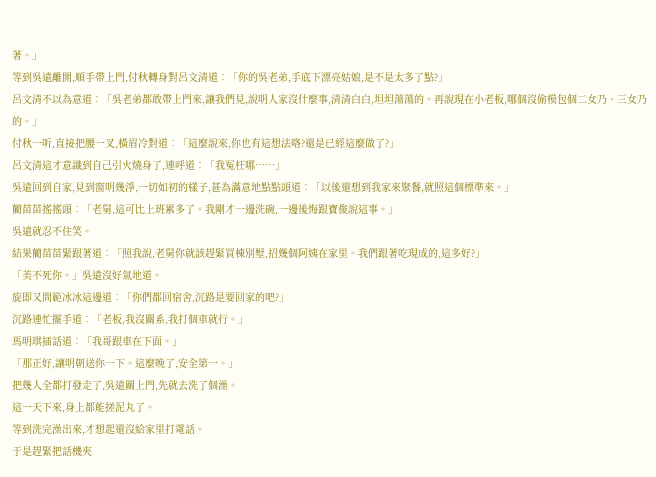著。」
等到吳遠離開,順手帶上門,付秋轉身對呂文清道︰「你的吳老弟,手底下漂亮姑娘,是不是太多了點?」
呂文清不以為意道︰「吳老弟都敢帶上門來,讓我們見,說明人家沒什麼事,清清白白,坦坦蕩蕩的。再說現在小老板,哪個沒偷模包個二女乃、三女乃的。」
付秋一听,直接把腰一叉,橫眉冷對道︰「這麼說來,你也有這想法咯?還是已經這麼做了?」
呂文清這才意識到自己引火燒身了,連呼道︰「我冤枉哪……」
吳遠回到自家,見到窗明幾淨,一切如初的樣子,甚為滿意地點點頭道︰「以後還想到我家來聚餐,就照這個標準來。」
藺苗苗搖搖頭︰「老舅,這可比上班累多了。我剛才一邊洗碗,一邊後悔跟寶俊說這事。」
吳遠就忍不住笑。
結果藺苗苗緊跟著道︰「照我說,老舅你就該趕緊買棟別墅,招幾個阿姨在家里。我們跟著吃現成的,這多好?」
「美不死你。」吳遠沒好氣地道。
旋即又問範冰冰這邊道︰「你們都回宿舍,沉路是要回家的吧?」
沉路連忙擺手道︰「老板,我沒關系,我打個車就行。」
馬明琪插話道︰「我哥跟車在下面。」
「那正好,讓明朝送你一下。這麼晚了,安全第一。」
把幾人全都打發走了,吳遠關上門,先就去洗了個澡。
這一天下來,身上都能搓泥丸了。
等到洗完澡出來,才想起還沒給家里打電話。
于是趕緊把話機夾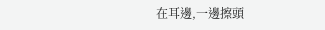在耳邊,一邊擦頭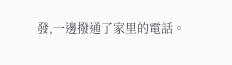發,一邊撥通了家里的電話。